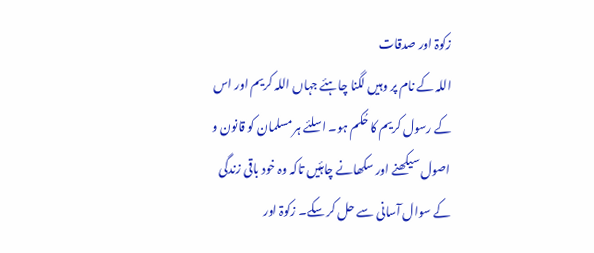زکوۃ اور صدقات
اللہ کے نام پر وہیں لگنا چاہئے جہاں اللہ کریم اور اس کے رسول کریم کا حُکم ہو۔ اسلئے ہر مسلمان کو قانون و اصول سیکھنے اور سکھانے چاہئیں تاکہ وہ خود باقی زندگی کے سوال آسانی سے حل کر سکے۔ زکوۃ اور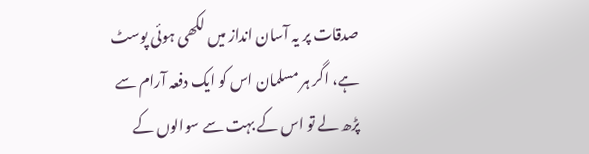صدقات پر یہ آسان انداز میں لکھی ہوئی پوسٹ ہے، اگر ہر مسلمان اس کو ایک دفعہ آرام سے پڑھ لے تو اس کے بہت سے سوالوں کے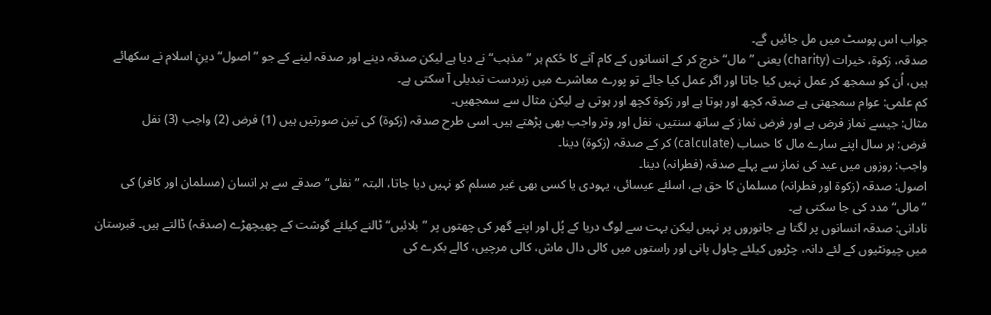جواب اس پوسٹ میں مل جائیں گے۔
صدقہ، زکوۃ، خیرات (charity) یعنی ”مال“ خرچ کر کے انسانوں کے کام آنے کا حُکم ہر ”مذہب“ نے دیا ہے لیکن صدقہ دینے اور صدقہ لینے کے جو ”اصول“ دینِ اسلام نے سکھائے ہیں، اُن کو سمجھ کر عمل نہیں کیا جاتا اور اگر عمل کیا جائے تو پورے معاشرے میں زبردست تبدیلی آ سکتی ہے۔
کم علمی: عوام سمجھتی ہے صدقہ کچھ اور ہوتا ہے اور زکوۃ کچھ اور ہوتی ہے لیکن مثال سے سمجھیں۔
مثال: جیسے نماز فرض ہے اور فرض نماز کے ساتھ سنتیں، نفل اور وتر واجب بھی پڑھتے ہیں۔ اسی طرح صدقہ (زکوۃ) کی تین صورتیں ہیں (1) فرض (2) واجب (3) نفل
فرض: ہر سال اپنے سارے مال کا حساب (calculate) کر کے صدقہ (زکوۃ) دینا۔
واجب: روزوں میں عید کی نماز سے پہلے صدقہ (فطرانہ) دینا۔
اصول: صدقہ (زکوۃ اور فطرانہ) مسلمان کا حق ہے، اسلئے عیسائی، یہودی یا کسی بھی غیر مسلم کو نہیں دیا جاتا، البتہ ”نفلی“ صدقے سے ہر انسان (مسلمان اور کافر) کی ”مالی“مدد کی جا سکتی ہے۔
نادانی: صدقہ انسانوں پر لگتا ہے جانوروں پر نہیں لیکن بہت سے لوگ دریا کے پُل اور اپنے گھر کی چھتوں پر ”بلائیں“ ٹالنے کیلئے گوشت کے چھیچھڑے (صدقہ) ڈالتے ہیں۔ قبرستان میں چیونٹیوں کے لئے دانہ، چڑیوں کیلئے چاول پانی اور راستوں میں کالی دال ماش، کالی مرچیں، کالے بکرے کی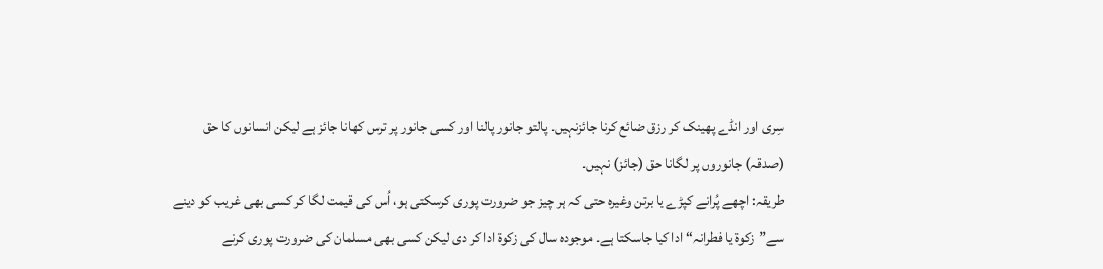سِری اور انڈے پھینک کر رزق ضائع کرنا جائزنہیں۔ پالتو جانور پالنا اور کسی جانور پر ترس کھانا جائز ہے لیکن انسانوں کا حق (صدقہ) جانوروں پر لگانا حق (جائز) نہیں۔
طریقہ: اچھے پُرانے کپڑے یا برتن وغیرہ حتی کہ ہر چیز جو ضرورت پوری کرسکتی ہو، اُس کی قیمت لگا کر کسی بھی غریب کو دینے سے”زکوۃ یا فطرانہ“ ادا کیا جاسکتا ہے۔ موجودہ سال کی زکوۃ ادا کر دی لیکن کسی بھی مسلمان کی ضرورت پوری کرنے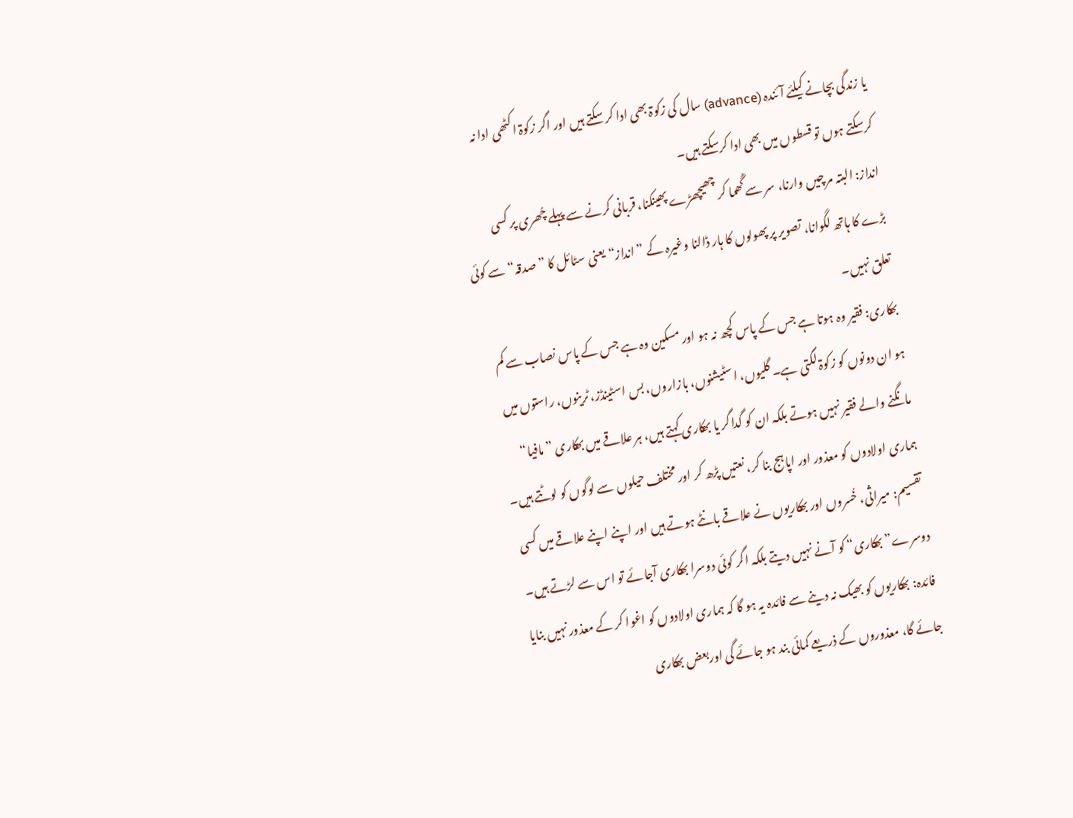یا زندگی بچانے کیلئے آئندہ (advance) سال کی زکوۃ بھی ادا کر سکتے ہیں اور اگر زکوۃ اکٹھی ادا نہ کرسکتے ہوں تو قسطوں میں بھی ادا کرسکتے ہیں۔
انداز: البتہ مرچیں وارنا، سر سے گُھما کر چھیچھڑے پھینکنا، قربانی کرنے سے پہلے چُھری پر کسی بڑے کا ہاتھ لگوانا، تصویر پر پھولوں کا ہار ڈالنا وغیرہ کے ”انداز“ یعنی سٹائل کا ”صدقہ“ سے کوئی تعلق نہیں۔
بھکاری: فقیر وہ ہوتا ہے جس کے پاس کچھ نہ ہو اور مسکین وہ ہے جس کے پاس نصاب سے کم ہو ان دونوں کو زکوۃ لگتی ہے۔ گلیوں، اسٹیشنوں، بازاروں، بس اسٹینڈز، ٹرینوں، راستوں میں مانگنے والے فقیر نہیں ہوتے بلکہ ان کو گداگر یا بھکاری کہتے ہیں، ہر علاقے میں بھکاری ”مافیا“ ہماری اولادوں کو معذور اور اپاہج بنا کر، نعتیں پڑھ کر اور مختلف حیلوں سے لوگوں کو لوٹتے ہیں۔
تقسیم: میراثی، خُسروں اور بھکاریوں نے علاقے بانٹے ہوتے ہیں اور اپنے اپنے علاقے میں کسی دوسرے”بھکاری“ کو آنے نہیں دیتے بلکہ اگر کوئی دوسرا بھکاری آجائے تو اس سے لڑتے ہیں۔
فائدہ: بھکاریوں کو بھیک نہ دینے سے فائدہ یہ ہو گا کہ ہماری اولادوں کو اغوا کر کے معذور نہیں بنایا جائے گا، معذوروں کے ذریعے کمائی بند ہو جائے گی اوربعض بھکاری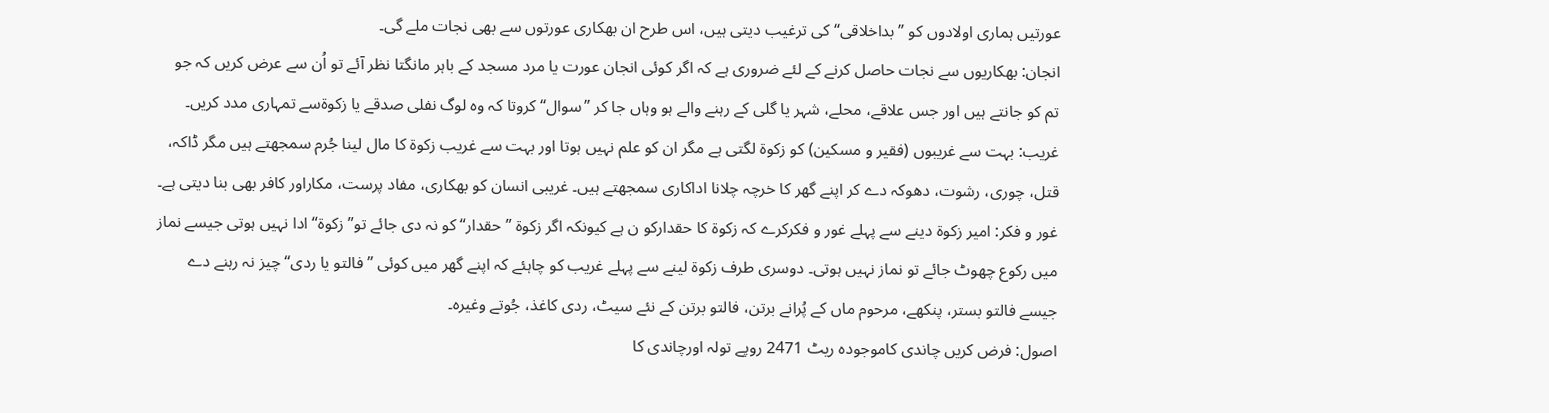عورتیں ہماری اولادوں کو ”بداخلاقی“ کی ترغیب دیتی ہیں، اس طرح ان بھکاری عورتوں سے بھی نجات ملے گی۔
انجان: بھکاریوں سے نجات حاصل کرنے کے لئے ضروری ہے کہ اگر کوئی انجان عورت یا مرد مسجد کے باہر مانگتا نظر آئے تو اُن سے عرض کریں کہ جو تم کو جانتے ہیں اور جس علاقے، محلے، شہر یا گلی کے رہنے والے ہو وہاں جا کر ”سوال“ کروتا کہ وہ لوگ نفلی صدقے یا زکوۃسے تمہاری مدد کریں۔
غریب: بہت سے غریبوں (فقیر و مسکین) کو زکوۃ لگتی ہے مگر ان کو علم نہیں ہوتا اور بہت سے غریب زکوۃ کا مال لینا جُرم سمجھتے ہیں مگر ڈاکہ، قتل، چوری، رشوت، دھوکہ دے کر اپنے گھر کا خرچہ چلانا اداکاری سمجھتے ہیں۔ غریبی انسان کو بھکاری، مفاد پرست، مکاراور کافر بھی بنا دیتی ہے۔
غور و فکر: امیر زکوۃ دینے سے پہلے غور و فکرکرے کہ زکوۃ کا حقدارکو ن ہے کیونکہ اگر زکوۃ ”حقدار“ کو نہ دی جائے تو”زکوۃ“ ادا نہیں ہوتی جیسے نماز میں رکوع چھوٹ جائے تو نماز نہیں ہوتی۔ دوسری طرف زکوۃ لینے سے پہلے غریب کو چاہئے کہ اپنے گھر میں کوئی ”فالتو یا ردی“ چیز نہ رہنے دے جیسے فالتو بستر، پنکھے، مرحوم ماں کے پُرانے برتن، فالتو برتن کے نئے سیٹ، ردی کاغذ، جُوتے وغیرہ۔
اصول: فرض کریں چاندی کاموجودہ ریٹ 2471 روپے تولہ اورچاندی کا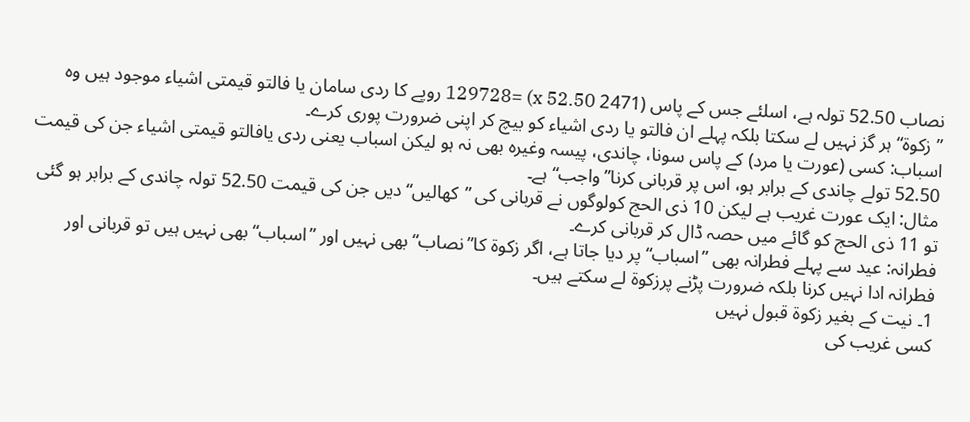نصاب 52.50 تولہ ہے، اسلئے جس کے پاس (2471 x 52.50) =129728 روپے کا ردی سامان یا فالتو قیمتی اشیاء موجود ہیں وہ ”زکوۃ“ ہر گز نہیں لے سکتا بلکہ پہلے ان فالتو یا ردی اشیاء کو بیچ کر اپنی ضرورت پوری کرے۔
اسباب: کسی (عورت یا مرد) کے پاس سونا، چاندی، پیسہ وغیرہ بھی نہ ہو لیکن اسباب یعنی ردی یافالتو قیمتی اشیاء جن کی قیمت 52.50 تولے چاندی کے برابر ہو، اس پر قربانی کرنا”واجب“ ہے۔
مثال: ایک عورت غریب ہے لیکن 10 ذی الحج کولوگوں نے قربانی کی ”کھالیں“ دیں جن کی قیمت 52.50 تولہ چاندی کے برابر ہو گئی تو 11 ذی الحج کو گائے میں حصہ ڈال کر قربانی کرے۔
فطرانہ: عید سے پہلے فطرانہ بھی ”اسباب“ پر دیا جاتا ہے، اگر زکوۃ کا”نصاب“ بھی نہیں اور ”اسباب“ بھی نہیں ہیں تو قربانی اور فطرانہ ادا نہیں کرنا بلکہ ضرورت پڑنے پرزکوۃ لے سکتے ہیں۔
1۔ نیت کے بغیر زکوۃ قبول نہیں
کسی غریب کی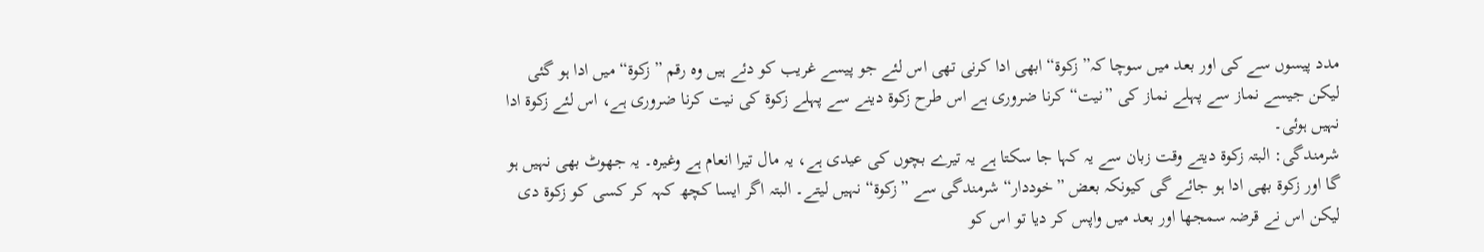مدد پیسوں سے کی اور بعد میں سوچا کہ”زکوۃ“ ابھی ادا کرنی تھی اس لئے جو پیسے غریب کو دئے ہیں وہ رقم ”زکوۃ“میں ادا ہو گئی لیکن جیسے نماز سے پہلے نماز کی ”نیت“ کرنا ضروری ہے اس طرح زکوۃ دینے سے پہلے زکوۃ کی نیت کرنا ضروری ہے، اس لئے زکوۃ ادا نہیں ہوئی۔
شرمندگی: البتہ زکوۃ دیتے وقت زبان سے یہ کہا جا سکتا ہے یہ تیرے بچوں کی عیدی ہے، یہ مال تیرا انعام ہے وغیرہ۔ یہ جھوٹ بھی نہیں ہو گا اور زکوۃ بھی ادا ہو جائے گی کیونکہ بعض ”خوددار“ شرمندگی سے ”زکوۃ“ نہیں لیتے۔ البتہ اگر ایسا کچھ کہہ کر کسی کو زکوۃ دی لیکن اس نے قرضہ سمجھا اور بعد میں واپس کر دیا تو اس کو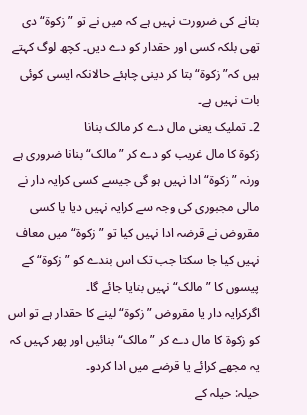بتانے کی ضرورت نہیں ہے کہ میں نے تو ”زکوۃ“ دی تھی بلکہ کسی اور حقدار کو دے دیں۔ کچھ لوگ کہتے ہیں کہ”زکوۃ“بتا کر دینی چاہئے حالانکہ ایسی کوئی بات نہیں ہے۔
2۔ تملیک یعنی مال دے کر مالک بنانا
زکوۃ کا مال غریب کو دے کر ”مالک“ بنانا ضروری ہے ورنہ ”زکوۃ“ ادا نہیں ہو گی جیسے کسی کرایہ دار نے مالی مجبوری کی وجہ سے کرایہ نہیں دیا یا کسی مقروض نے قرضہ ادا نہیں کیا تو ”زکوۃ“ میں معاف نہیں کیا جا سکتا جب تک اس بندے کو ”زکوۃ“ کے پیسوں کا ”مالک“ نہیں بنایا جائے گا۔
اگرکرایہ دار یا مقروض ”زکوۃ“ لینے کا حقدار ہے تو اس کو زکوۃ کا مال دے کر ”مالک“ بنائیں اور پھر کہیں کہ یہ مجھے کرائے یا قرضے میں ادا کردو۔
حیلہ: حیلہ کے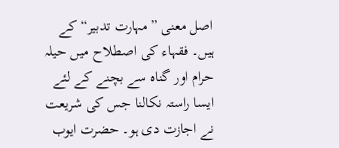اصل معنی ”مہارت تدبیر“ کے ہیں۔ فقہاء کی اصطلاح میں حیلہ حرام اور گناہ سے بچنے کے لئے ایسا راستہ نکالنا جس کی شریعت نے اجازت دی ہو۔ حضرت ایوب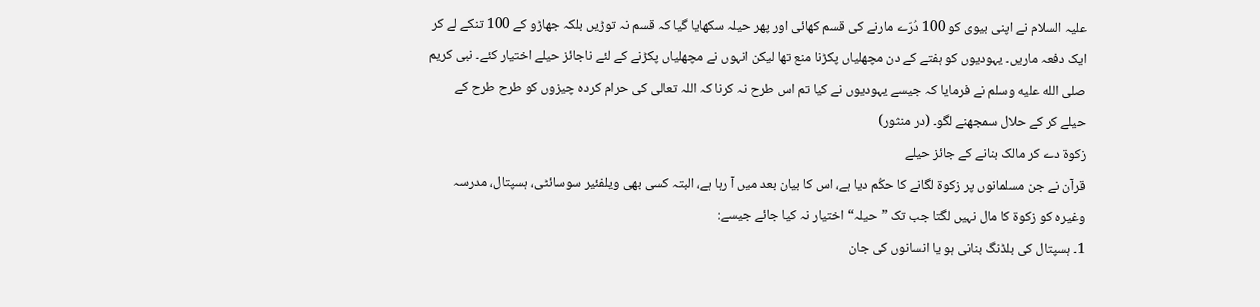علیہ السلام نے اپنی بیوی کو 100 دُرّے مارنے کی قسم کھائی اور پھر حیلہ سکھایا گیا کہ قسم نہ توڑیں بلکہ جھاڑو کے 100 تنکے لے کر ایک دفعہ ماریں۔ یہودیوں کو ہفتے کے دن مچھلیاں پکڑنا منع تھا لیکن انہوں نے مچھلیاں پکڑنے کے لئے ناجائز حیلے اختیار کئے۔ نبی کریم صلى الله عليه وسلم نے فرمایا کہ جیسے یہودیوں نے کیا تم اس طرح نہ کرنا کہ اللہ تعالی کی حرام کردہ چیزوں کو طرح طرح کے حیلے کر کے حلال سمجھنے لگو۔ (در منثور)
زکوۃ دے کر مالک بنانے کے جائز حیلے
قرآن نے جن مسلمانوں پر زکوۃ لگانے کا حکُم دیا ہے، اس کا بیان بعد میں آ رہا ہے، البتہ کسی بھی ویلفئیر سوسائٹی، ہسپتال، مدرسہ وغیرہ کو زکوۃ کا مال نہیں لگتا جب تک ”حیلہ“ اختیار نہ کیا جائے جیسے:
1۔ ہسپتال کی بلڈنگ بنانی ہو یا انسانوں کی جان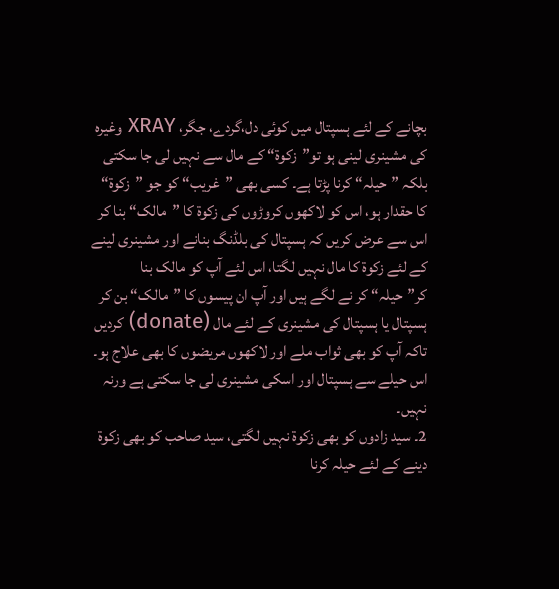بچانے کے لئے ہسپتال میں کوئی دل،گردے، جگر، XRAY وغیرہ کی مشینری لینی ہو تو”زکوۃ“ کے مال سے نہیں لی جا سکتی بلکہ ”حیلہ“ کرنا پڑتا ہے۔ کسی بھی ”غریب“ کو جو ”زکوۃ“ کا حقدار ہو، اس کو لاکھوں کروڑوں کی زکوۃ کا ”مالک“ بنا کر اس سے عرض کریں کہ ہسپتال کی بلڈنگ بنانے اور مشینری لینے کے لئے زکوۃ کا مال نہیں لگتا، اس لئے آپ کو مالک بنا کر”حیلہ“ کر نے لگے ہیں اور آپ ان پیسوں کا ”مالک“ بن کر ہسپتال یا ہسپتال کی مشینری کے لئے مال (donate) کردیں تاکہ آپ کو بھی ثواب ملے اور لاکھوں مریضوں کا بھی علاج ہو۔ اس حیلے سے ہسپتال اور اسکی مشینری لی جا سکتی ہے ورنہ نہیں۔
2۔ سید زادوں کو بھی زکوۃ نہیں لگتی، سید صاحب کو بھی زکوۃ دینے کے لئے حیلہ کرنا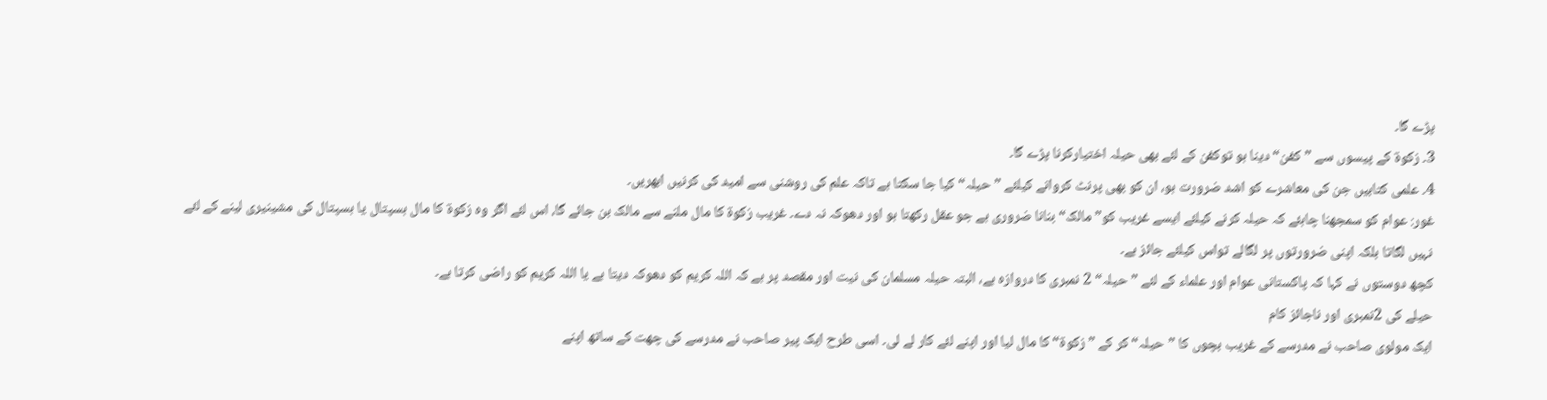پڑے گا۔
3۔ زکوۃ کے پیسوں سے ”کفن“ دینا ہو توکفن کے لئے بھی حیلہ اختیارکرنا پڑے گا۔
4۔ علمی کتابیں جن کی معاشرے کو اشد ضرورت ہو، ان کو بھی پرنٹ کروانے کیلئے ”حیلہ“کیا جا سکتا ہے تاکہ علم کی روشنی سے امید کی کرنیں ابھریں۔
غور: عوام کو سمجھنا چاہئے کہ حیلہ کرنے کیلئے ایسے غریب کو”مالک“ بنانا ضروری ہے جو عقل رکھتا ہو اور دھوکہ نہ دے۔ غریب زکوۃ کا مال ملنے سے مالک بن جائے گا، اس لئے اگر وہ زکوۃ کا مال ہسپتال یا ہسپتال کی مشینیری لینے کے لئے نہیں لگاتا بلکہ اپنی ضرورتوں پر لگالے تواس کیلئے جائز ہے۔
کچھ دوستوں نے کہا کہ پاکستانی عوام اور علماء کے لئے ”حیلہ“ 2 نمبری کا دروازہ ہے، البتہ حیلہ مسلمان کی نیت اور مقصد پر ہے کہ اللہ کریم کو دھوکہ دیتا ہے یا اللہ کریم کو راضی کرتا ہے۔
حیلے کی 2نمبری اور ناجائز کام
ایک مولوی صاحب نے مدرسے کے غریب بچوں کا ”حیلہ“ کر کے ”زکوۃ“ کا مال لیا اور اپنے لئے کار لے لی۔ اسی طرح ایک پیر صاحب نے مدرسے کی چھت کے ساتھ اپنے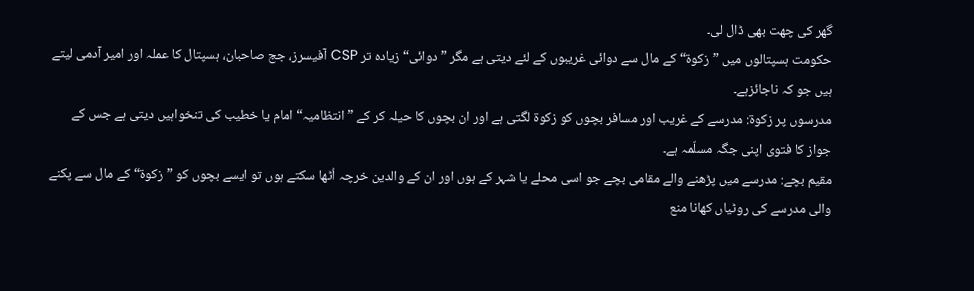گھر کی چھت بھی ڈال لی۔
حکومت ہسپتالوں میں ”زکوۃ“ کے مال سے دوائی غریبوں کے لئے دیتی ہے مگر ”دوائی“ زیادہ تر CSP آفیسرز، جج صاحبان، ہسپتال کا عملہ اور امیر آدمی لیتے ہیں جو کہ ناجائزہے۔
مدرسوں پر زکوۃ: مدرسے کے غریب اور مسافر بچوں کو زکوۃ لگتی ہے اور ان بچوں کا حیلہ کر کے ”انتظامیہ“ امام یا خطیب کی تنخواہیں دیتی ہے جس کے جواز کا فتوی اپنی جگہ مسلّمہ ہے۔
مقیم بچے: مدرسے میں پڑھنے والے مقامی بچے جو اسی محلے یا شہر کے ہوں اور ان کے والدین خرچہ اُٹھا سکتے ہوں تو ایسے بچوں کو ”زکوۃ“ کے مال سے پکنے والی مدرسے کی روٹیاں کھانا منع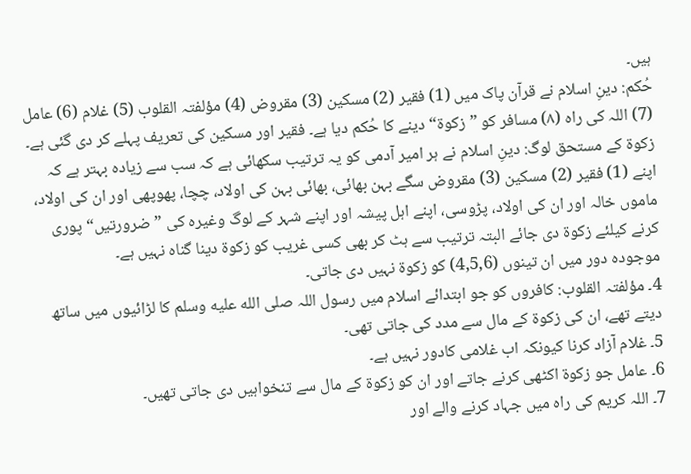ہیں۔
حُکم: دینِ اسلام نے قرآن پاک میں (1) فقیر (2) مسکین (3) مقروض (4) مؤلفتہ القلوب (5) غلام (6) عامل (7) اللہ کی راہ (۸) مسافر کو ”زکوۃ“ دینے کا حُکم دیا ہے۔ فقیر اور مسکین کی تعریف پہلے کر دی گئی ہے۔
زکوۃ کے مستحق لوگ: دینِ اسلام نے ہر امیر آدمی کو یہ ترتیب سکھائی ہے کہ سب سے زیادہ بہتر ہے کہ اپنے (1) فقیر (2) مسکین (3) مقروض سگے بہن بھائی، بھائی بہن کی اولاد، چچا، پھوپھی اور ان کی اولاد، ماموں خالہ اور ان کی اولاد، پڑوسی، اپنے اہل پیشہ اور اپنے شہر کے لوگ وغیرہ کی ”ضرورتیں“ پوری کرنے کیلئے زکوۃ دی جائے البتہ ترتیب سے ہٹ کر بھی کسی غریب کو زکوۃ دینا گناہ نہیں ہے۔
موجودہ دور میں ان تینوں (4,5,6) کو زکوۃ نہیں دی جاتی۔
4۔ مؤلفتہ القلوب: کافروں کو جو ابتدائے اسلام میں رسول اللہ صلى الله عليه وسلم کا لڑائیوں میں ساتھ دیتے تھے، ان کی زکوۃ کے مال سے مدد کی جاتی تھی۔
5۔ غلام آزاد کرنا کیونکہ اب غلامی کادور نہیں ہے۔
6۔ عامل جو زکوۃ اکٹھی کرنے جاتے اور ان کو زکوۃ کے مال سے تنخواہیں دی جاتی تھیں۔
7۔ اللہ کریم کی راہ میں جہاد کرنے والے اور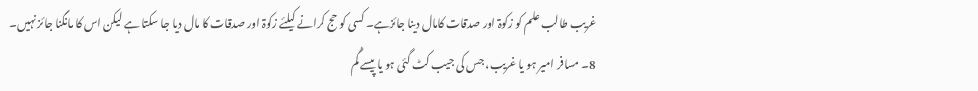غریب طالب علم کو زکوۃ اور صدقات کامال دینا جائزہے۔ کسی کو حج کرانے کیلئے زکوۃ اور صدقات کا مال دیا جا سکتا ہے لیکن اس کا مانگنا جائز نہیں۔
8۔ مسافر امیر ہو یا غریب، جس کی جیب کٹ گئی ہو یا پیسے گُم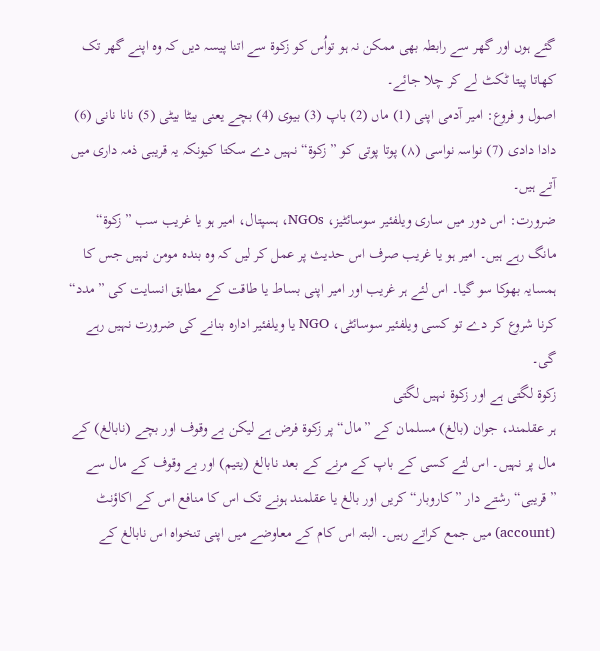گئے ہوں اور گھر سے رابطہ بھی ممکن نہ ہو تواُس کو زکوۃ سے اتنا پیسہ دیں کہ وہ اپنے گھر تک کھاتا پیتا ٹکٹ لے کر چلا جائے۔
اصول و فروع: امیر آدمی اپنی (1) ماں (2) باپ (3) بیوی (4) بچے یعنی بیٹا بیٹی (5) نانا نانی (6) دادا دادی (7) نواسہ نواسی (۸) پوتا پوتی کو ”زکوۃ“ نہیں دے سکتا کیونکہ یہ قریبی ذمہ داری میں آتے ہیں۔
ضرورت: اس دور میں ساری ویلفئیر سوسائٹیز، NGOs، ہسپتال، امیر ہو یا غریب سب ”زکوۃ“ مانگ رہے ہیں۔ امیر ہو یا غریب صرف اس حدیث پر عمل کر لیں کہ وہ بندہ مومن نہیں جس کا ہمسایہ بھوکا سو گیا۔ اس لئے ہر غریب اور امیر اپنی بساط یا طاقت کے مطابق انسایت کی ”مدد“ کرنا شروع کر دے تو کسی ویلفئیر سوسائٹی، NGO یا ویلفئیر ادارہ بنانے کی ضرورت نہیں رہے گی۔
زکوۃ لگتی ہے اور زکوۃ نہیں لگتی
ہر عقلمند، جوان (بالغ) مسلمان کے ”مال“ پر زکوۃ فرض ہے لیکن بے وقوف اور بچے (نابالغ) کے مال پر نہیں۔ اس لئے کسی کے باپ کے مرنے کے بعد نابالغ (یتیم) اور بے وقوف کے مال سے ”قریبی“ رشتے دار ”کاروبار“ کریں اور بالغ یا عقلمند ہونے تک اس کا منافع اس کے اکاؤنٹ (account) میں جمع کراتے رہیں۔ البتہ اس کام کے معاوضے میں اپنی تنخواہ اس نابالغ کے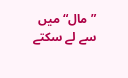”مال“ میں سے لے سکتے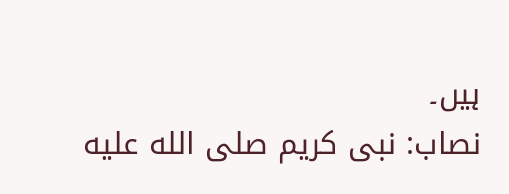ہیں۔
نصاب: نبی کریم صلى الله عليه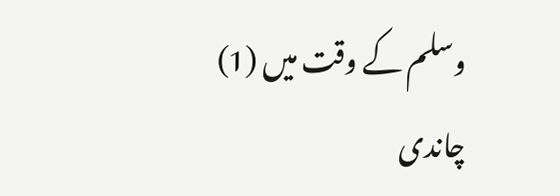وسلم کے وقت میں (1) چاندی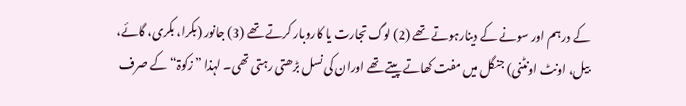کے درہم اور سونے کے دینارہوتے تھے (2) لوگ تجارت یا کاروبار کرتے تھے (3) جانور (بکرا، بکری، گائے، بیل، اونٹ اونٹنی) جنگل میں مفت کھاتے پیتے تھے اوران کی نسل بڑھتی رہتی تھی۔ لہذا ”زکوۃ“ کے صرف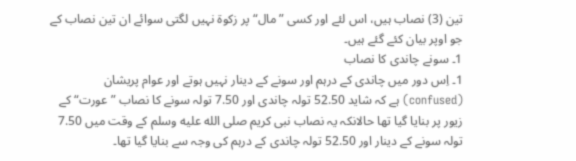تین (3) نصاب ہیں، اس لئے اور کسی ”مال“ پر زکوۃ نہیں لگتی سوائے ان تین نصاب کے جو اوپر بیان کئے گئے ہیں۔
1۔ سونے چاندی کا نصاب
1۔ اِس دور میں چاندی کے درہم اور سونے کے دینار نہیں ہوتے اور عوام پریشان (confused) ہے کہ شاید 52.50 تولہ چاندی اور 7.50 تولہ سونے کا نصاب ”عورت“ کے زیور پر بنایا گیا تھا حالانکہ یہ نصاب نبی کریم صلى الله عليه وسلم کے وقت میں 7.50 تولہ سونے کے دینار اور 52.50 تولہ چاندی کے درہم کی وجہ سے بنایا گیا تھا۔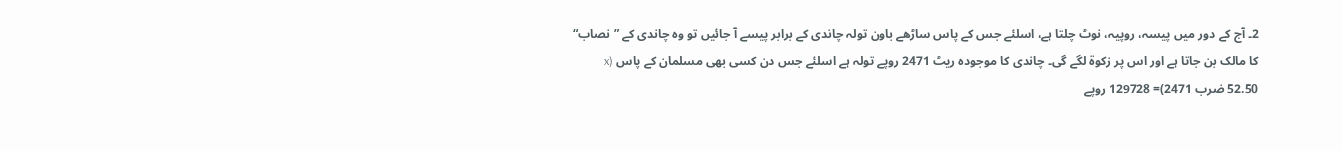2۔ آج کے دور میں پیسہ، روپیہ، نوٹ چلتا ہے، اسلئے جس کے پاس ساڑھے باون تولہ چاندی کے برابر پیسے آ جائیں تو وہ چاندی کے ”نصاب“ کا مالک بن جاتا ہے اور اس پر زکوۃ لگے گی۔ چاندی کا موجودہ ریٹ 2471 روپے تولہ ہے اسلئے جس دن کسی بھی مسلمان کے پاس (x 52.50 ضرب 2471)= 129728 روپے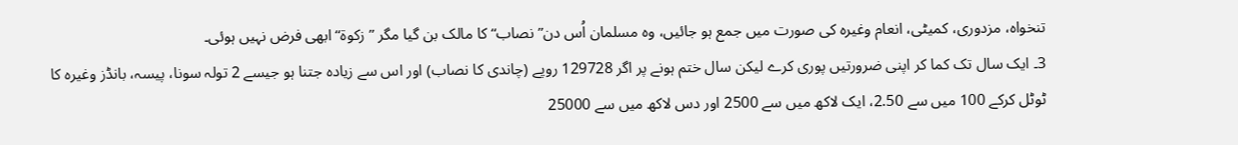تنخواہ، مزدوری، کمیٹی، انعام وغیرہ کی صورت میں جمع ہو جائیں، وہ مسلمان اُس دن”نصاب“ کا مالک بن گیا مگر ”زکوۃ“ ابھی فرض نہیں ہوئی۔
3۔ ایک سال تک کما کر اپنی ضرورتیں پوری کرے لیکن سال ختم ہونے پر اگر 129728 روپے (چاندی کا نصاب) اور اس سے زیادہ جتنا ہو جیسے 2 تولہ سونا، پیسہ، بانڈز وغیرہ کا ٹوٹل کرکے 100 میں سے 2.50، ایک لاکھ میں سے 2500 اور دس لاکھ میں سے 25000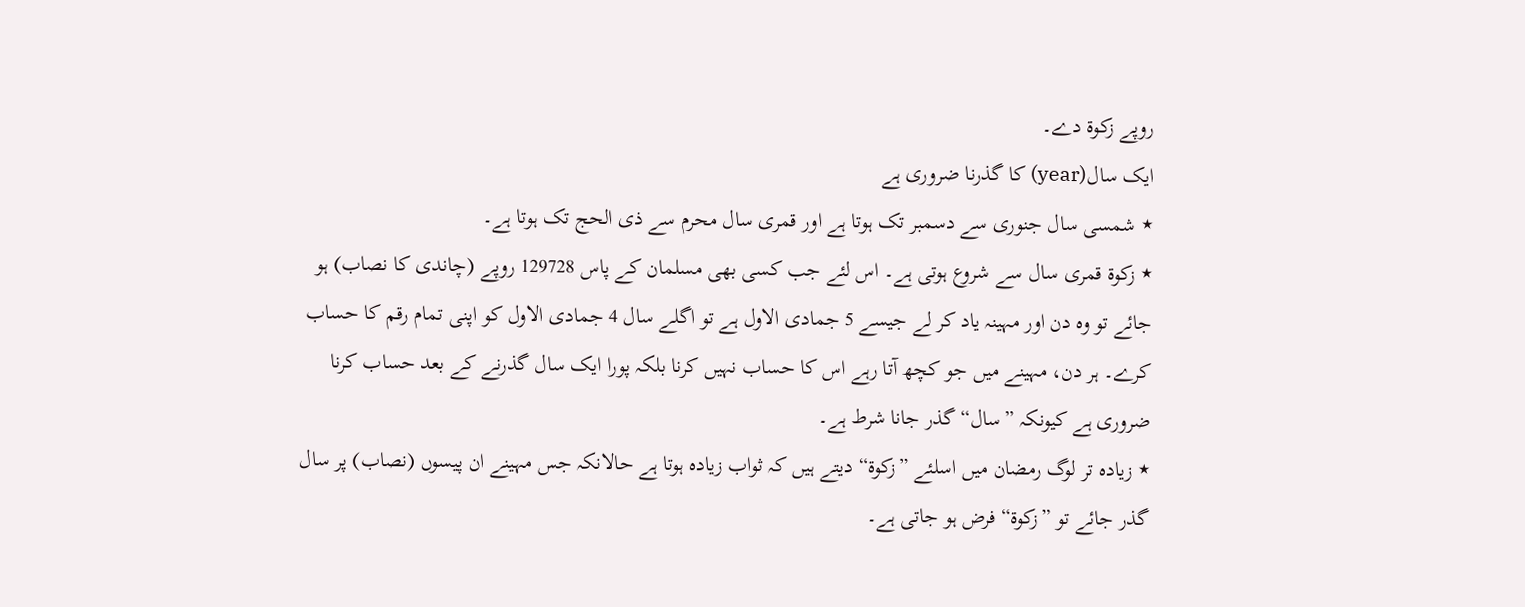روپے زکوۃ دے۔
ایک سال(year) کا گذرنا ضروری ہے
٭ شمسی سال جنوری سے دسمبر تک ہوتا ہے اور قمری سال محرم سے ذی الحج تک ہوتا ہے۔
٭ زکوۃ قمری سال سے شروع ہوتی ہے۔ اس لئے جب کسی بھی مسلمان کے پاس 129728 روپے (چاندی کا نصاب) ہو جائے تو وہ دن اور مہینہ یاد کر لے جیسے 5 جمادی الاول ہے تو اگلے سال 4 جمادی الاول کو اپنی تمام رقم کا حساب کرے۔ ہر دن، مہینے میں جو کچھ آتا رہے اس کا حساب نہیں کرنا بلکہ پورا ایک سال گذرنے کے بعد حساب کرنا ضروری ہے کیونکہ ”سال“ گذر جانا شرط ہے۔
٭ زیادہ تر لوگ رمضان میں اسلئے ”زکوۃ“ دیتے ہیں کہ ثواب زیادہ ہوتا ہے حالانکہ جس مہینے ان پیسوں (نصاب) پر سال گذر جائے تو ”زکوۃ“ فرض ہو جاتی ہے۔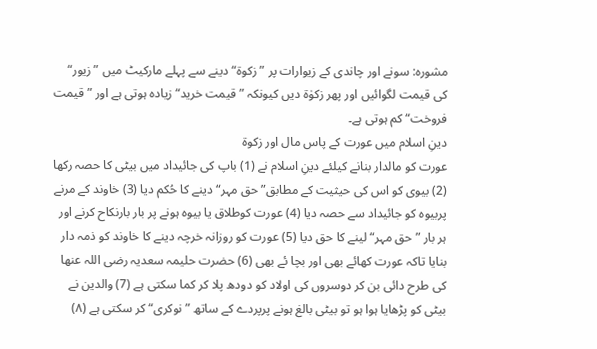مشورہ: سونے اور چاندی کے زیوارات پر ”زکوۃ“ دینے سے پہلے مارکیٹ میں ”زیور“ کی قیمت لگوائیں اور پھر زکوٰۃ دیں کیونکہ ”قیمت خرید“ زیادہ ہوتی ہے اور ”قیمت فروخت“ کم ہوتی ہے۔
دینِ اسلام میں عورت کے پاس مال اور زکوۃ
عورت کو مالدار بنانے کیلئے دینِ اسلام نے (1) باپ کی جائیداد میں بیٹی کا حصہ رکھا (2) بیوی کو اس کی حیثیت کے مطابق”حق مہر“ دینے کا حُکم دیا (3) خاوند کے مرنے پربیوہ کو جائیداد سے حصہ دیا (4) عورت کوطلاق یا بیوہ ہونے پر بار بارنکاح کرنے اور ہر بار ”حق مہر“ لینے کا حق دیا (5) عورت کو روزانہ خرچہ دینے کا خاوند کو ذمہ دار بنایا تاکہ عورت کھائے بھی اور بچا ئے بھی (6) حضرت حلیمہ سعدیہ رضی اللہ عنھا کی طرح دائی بن کر دوسروں کی اولاد کو دودھ پلا کر کما سکتی ہے (7) والدین نے بیٹی کو پڑھایا ہوا ہو تو بیٹی بالغ ہونے پرپردے کے ساتھ ”نوکری“ کر سکتی ہے (۸)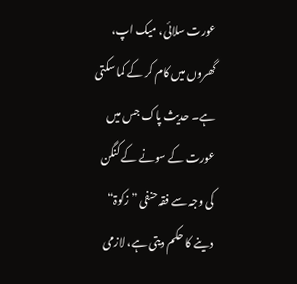عورت سلائی، میک اپ، گھروں میں کام کر کے کما سکتی ہے۔ حدیث پاک جس میں عورت کے سونے کے کنگن کی وجہ سے فقہ حنفی ”زکوۃ“ دینے کا حکم دیتی ہے، لازمی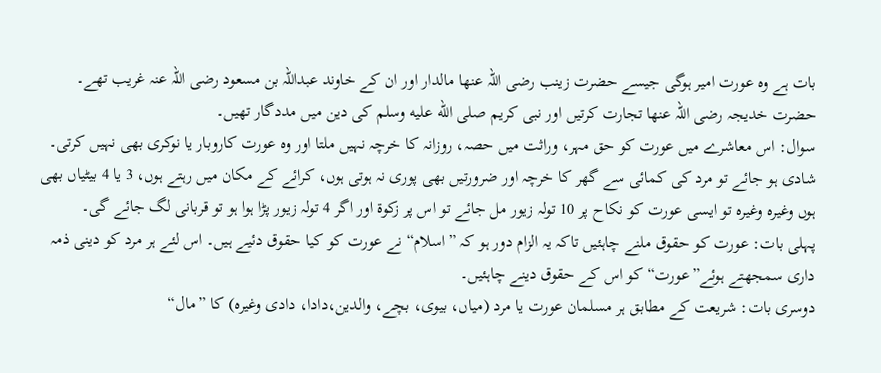بات ہے وہ عورت امیر ہوگی جیسے حضرت زینب رضی اللہ عنھا مالدار اور ان کے خاوند عبداللہ بن مسعود رضی اللہ عنہ غریب تھے۔ حضرت خدیجہ رضی اللہ عنھا تجارت کرتیں اور نبی کریم صلى الله عليه وسلم کی دین میں مددگار تھیں۔
سوال: اس معاشرے میں عورت کو حق مہر، وراثت میں حصہ، روزانہ کا خرچہ نہیں ملتا اور وہ عورت کاروبار یا نوکری بھی نہیں کرتی۔ شادی ہو جائے تو مرد کی کمائی سے گھر کا خرچہ اور ضرورتیں بھی پوری نہ ہوتی ہوں، کرائے کے مکان میں رہتے ہوں، 3 یا 4 بیٹیاں بھی ہوں وغیرہ وغیرہ تو ایسی عورت کو نکاح پر 10 تولہ زیور مل جائے تو اس پر زکوۃ اور اگر 4 تولہ زیور پڑا ہوا ہو تو قربانی لگ جائے گی۔
پہلی بات: عورت کو حقوق ملنے چاہئیں تاکہ یہ الزام دور ہو کہ ”اسلام“ نے عورت کو کیا حقوق دئیے ہیں۔ اس لئے ہر مرد کو دینی ذمہ داری سمجھتے ہوئے”عورت“ کو اس کے حقوق دینے چاہئیں۔
دوسری بات: شریعت کے مطابق ہر مسلمان عورت یا مرد (میاں، بیوی، بچے، والدین،دادا، دادی وغیرہ) کا ”مال“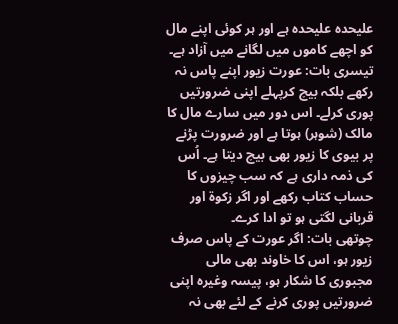علیحدہ علیحدہ ہے اور ہر کوئی اپنے مال کو اچھے کاموں میں لگانے میں آزاد ہے۔
تیسری بات: عورت زیور اپنے پاس نہ رکھے بلکہ بیچ کرپہلے اپنی ضرورتیں پوری کرلے۔ اس دور میں سارے مال کا مالک (شوہر) ہوتا ہے اور ضرورت پڑنے پر بیوی کا زیور بھی بیچ دیتا ہے۔ اُس کی ذمہ داری ہے کہ سب چیزوں کا حساب کتاب رکھے اور اگر زکوۃ اور قربانی لگتی ہو تو ادا کرے۔
چوتھی بات: اگر عورت کے پاس صرف زیور ہو، اس کا خاوند بھی مالی مجبوری کا شکار ہو، پیسہ وغیرہ اپنی ضرورتیں پوری کرنے کے لئے بھی نہ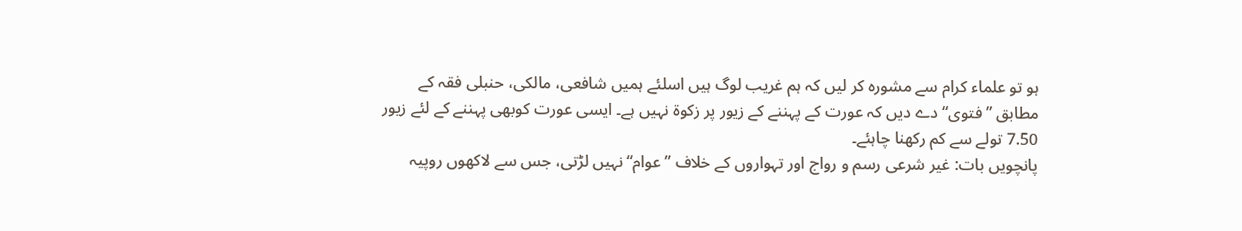ہو تو علماء کرام سے مشورہ کر لیں کہ ہم غریب لوگ ہیں اسلئے ہمیں شافعی، مالکی، حنبلی فقہ کے مطابق ”فتوی“ دے دیں کہ عورت کے پہننے کے زیور پر زکوۃ نہیں ہے۔ ایسی عورت کوبھی پہننے کے لئے زیور 7.50 تولے سے کم رکھنا چاہئے۔
پانچویں بات: غیر شرعی رسم و رواج اور تہواروں کے خلاف ”عوام“نہیں لڑتی، جس سے لاکھوں روپیہ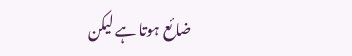ضائع ہوتا ہے لیکن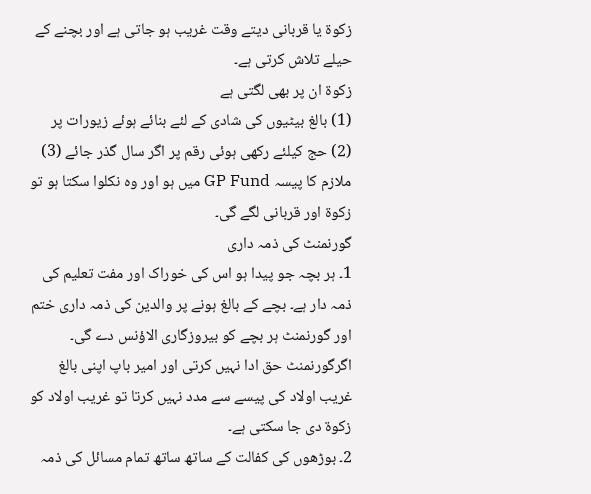زکوۃ یا قربانی دیتے وقت غریب ہو جاتی ہے اور بچنے کے حیلے تلاش کرتی ہے۔
زکوۃ ان پر بھی لگتی ہے
(1) بالغ بیٹیوں کی شادی کے لئے بنائے ہوئے زیورات پر (2) حج کیلئے رکھی ہوئی رقم پر اگر سال گذر جائے (3) ملازم کا پیسہ GP Fund میں ہو اور وہ نکلوا سکتا ہو تو زکوۃ اور قربانی لگے گی۔
گورنمنٹ کی ذمہ داری
1۔ ہر بچہ جو پیدا ہو اس کی خوراک اور مفت تعلیم کی ذمہ دار ہے۔ بچے کے بالغ ہونے پر والدین کی ذمہ داری ختم اور گورنمنٹ ہر بچے کو بیروزگاری الاؤنس دے گی۔ اگرگورنمنٹ حق ادا نہیں کرتی اور امیر باپ اپنی بالغ غریب اولاد کی پیسے سے مدد نہیں کرتا تو غریب اولاد کو زکوۃ دی جا سکتی ہے۔
2۔ بوڑھوں کی کفالت کے ساتھ ساتھ تمام مسائل کی ذمہ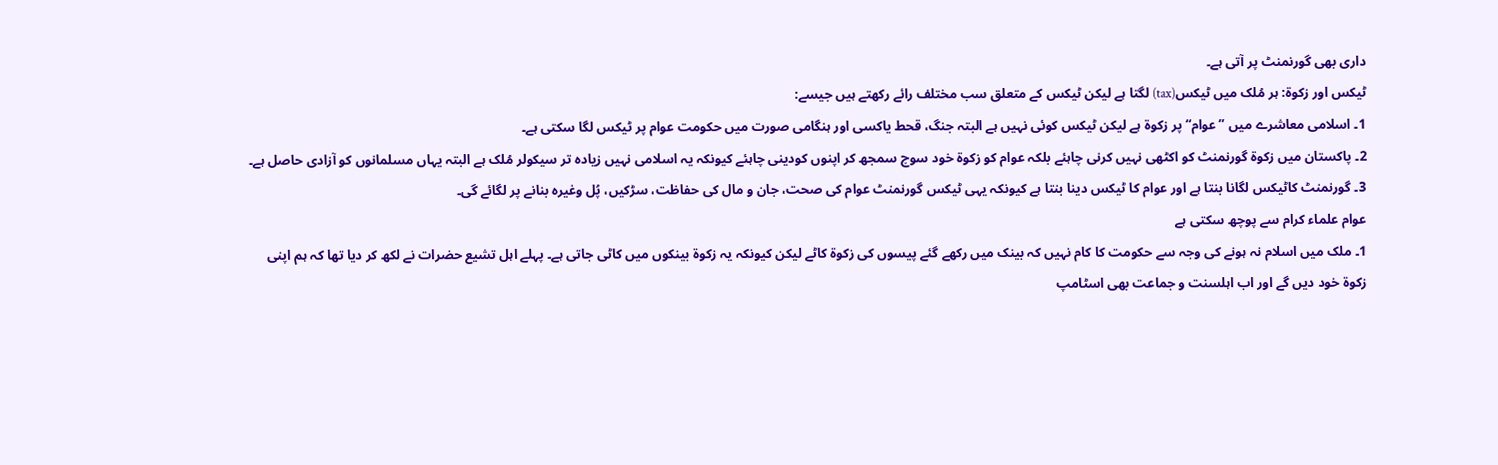داری بھی گورنمنٹ پر آتی ہے۔
ٹیکس اور زکوۃ: ہر مُلک میں ٹیکس(tax) لگتا ہے لیکن ٹیکس کے متعلق سب مختلف رائے رکھتے ہیں جیسے:
1۔ اسلامی معاشرے میں ”عوام“ پر زکوۃ ہے لیکن ٹیکس کوئی نہیں ہے البتہ جنگ، قحط یاکسی اور ہنگامی صورت میں حکومت عوام پر ٹیکس لگا سکتی ہے۔
2۔ پاکستان میں زکوۃ گورنمنٹ کو اکٹھی نہیں کرنی چاہئے بلکہ عوام کو زکوۃ خود سوچ سمجھ کر اپنوں کودینی چاہئے کیونکہ یہ اسلامی نہیں زیادہ تر سیکولر مُلک ہے البتہ یہاں مسلمانوں کو آزادی حاصل ہے۔
3۔ گورنمنٹ کاٹیکس لگانا بنتا ہے اور عوام کا ٹیکس دینا بنتا ہے کیونکہ یہی ٹیکس گورنمنٹ عوام کی صحت، جان و مال کی حفاظت، سڑکیں، پُل وغیرہ بنانے پر لگائے گی۔
عوام علماء کرام سے پوچھ سکتی ہے
1۔ ملک میں اسلام نہ ہونے کی وجہ سے حکومت کا کام نہیں کہ بینک میں رکھے گئے پیسوں کی زکوۃ کاٹے لیکن کیونکہ یہ زکوۃ بینکوں میں کاٹی جاتی ہے۔ پہلے اہل تشیع حضرات نے لکھ کر دیا تھا کہ ہم اپنی زکوۃ خود دیں گے اور اب اہلسنت و جماعت بھی اسٹامپ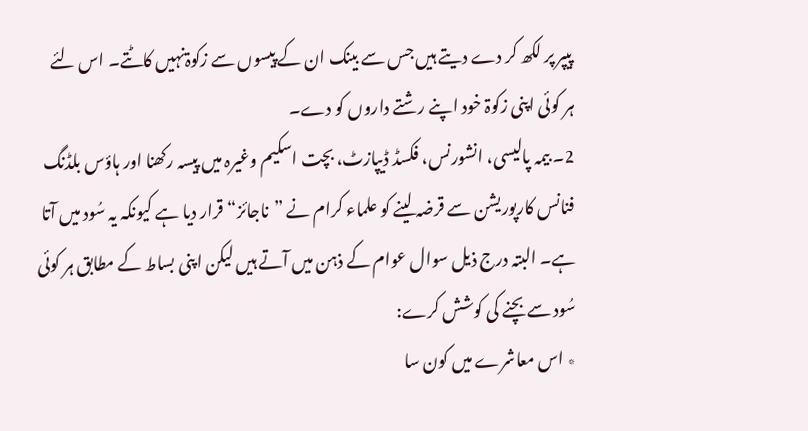پیپر پر لکھ کر دے دیتے ہیں جس سے بینک ان کے پیسوں سے زکوۃنہیں کاٹتے۔ اس لئے ہر کوئی اپنی زکوۃ خود اپنے رشتے داروں کو دے۔
2۔ بیمہ پالیسی، انشورنس، فکسڈ ڈیپازٹ، بچت اسکیم وغیرہ میں پیسہ رکھنا اور ہاؤس بلڈنگ فنانس کارپوریشن سے قرضہ لینے کو علماء کرام نے ”ناجائز“ قرار دیا ہے کیونکہ یہ سُود میں آتا ہے۔ البتہ درج ذیل سوال عوام کے ذہن میں آتے ہیں لیکن اپنی بساط کے مطابق ہر کوئی سُود سے بچنے کی کوشش کرے:
٭ اس معاشرے میں کون سا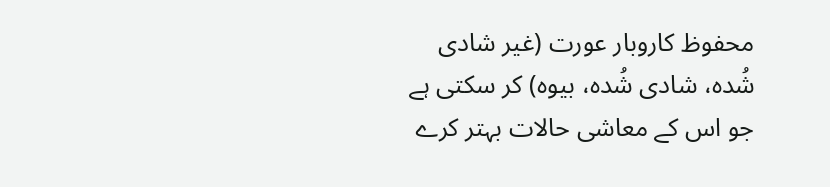محفوظ کاروبار عورت (غیر شادی شُدہ، شادی شُدہ، بیوہ) کر سکتی ہے جو اس کے معاشی حالات بہتر کرے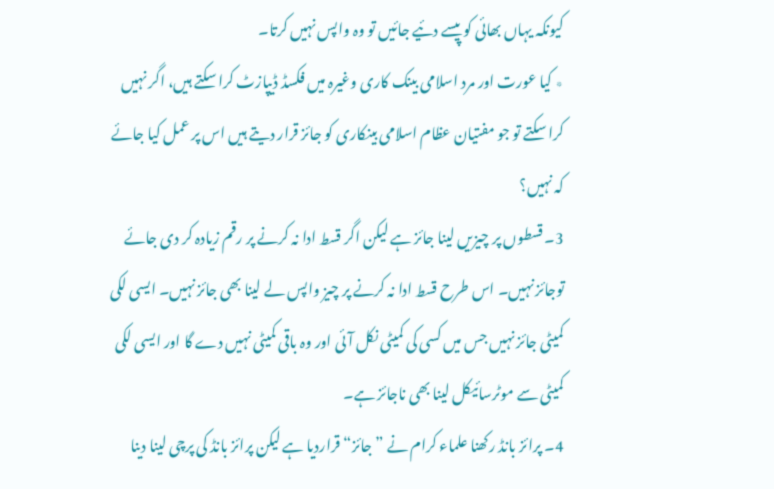کیونکہ یہاں بھائی کو پیسے دئیے جائیں تو وہ واپس نہیں کرتا۔
٭ کیا عورت اور مرد اسلامی بینک کاری وغیرہ میں فکسڈ ڈیپازٹ کرا سکتے ہیں، اگر نہیں کرا سکتے تو جو مفتیان عظام اسلامی بینکاری کو جائز قرار دیتے ہیں اس پر عمل کیا جائے کہ نہیں؟
3۔ قسطوں پر چیزیں لینا جائز ہے لیکن اگر قسط ادا نہ کرنے پر رقم زیادہ کر دی جائے توجائز نہیں۔ اس طرح قسط ادا نہ کرنے پر چیز واپس لے لینا بھی جائز نہیں۔ ایسی لکی کمیٹی جائز نہیں جس میں کسی کی کمیٹی نکل آئی اور وہ باقی کمیٹی نہیں دے گا اور ایسی لکی کمیٹی سے موٹرسائیکل لینا بھی ناجائز ہے۔
4۔ پرائز بانڈ رکھنا علماء کرام نے ”جائز“ قراردیا ہے لیکن پرائز بانڈ کی پرچی لینا دینا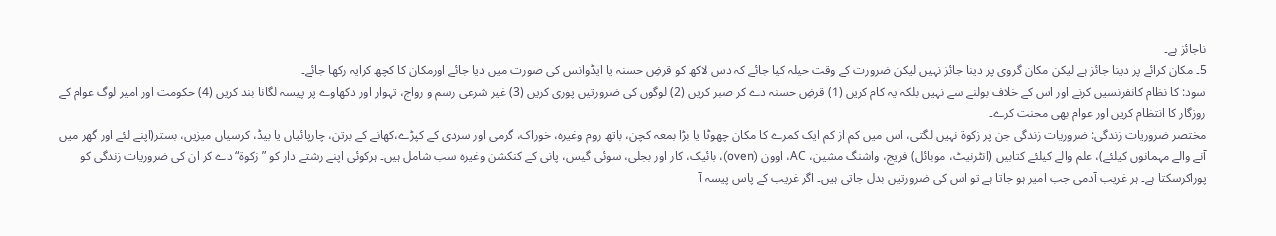ناجائز ہے۔
5۔ مکان کرائے پر دینا جائز ہے لیکن مکان گروی پر دینا جائز نہیں لیکن ضرورت کے وقت حیلہ کیا جائے کہ دس لاکھ کو قرضِ حسنہ یا ایڈوانس کی صورت میں دیا جائے اورمکان کا کچھ کرایہ رکھا جائے۔
سود: کا نظام کانفرنسیں کرنے اور اس کے خلاف بولنے سے نہیں بلکہ یہ کام کریں (1) قرضِ حسنہ دے کر صبر کریں (2) لوگوں کی ضرورتیں پوری کریں (3) غیر شرعی رسم و رواج، تہوار اور دکھاوے پر پیسہ لگانا بند کریں (4) حکومت اور امیر لوگ عوام کے روزگار کا انتظام کریں اور عوام بھی محنت کرے۔
مختصر ضروریات زندگی: ضروریات زندگی جن پر زکوۃ نہیں لگتی، اس میں کم از کم ایک کمرے کا مکان چھوٹا یا بڑا بمعہ کچن، باتھ روم وغیرہ، خوراک، گرمی اور سردی کے کپڑے،کھانے کے برتن، چارپائیاں یا بیڈ، کرسیاں میزیں، بستر(اپنے لئے اور گھر میں آنے والے مہمانوں کیلئے)، علم والے کیلئے کتابیں (انٹرنیٹ، موبائل) فریج، واشنگ مشین، AC، اوون (oven)، بائیک، کار اور بجلی، سوئی گیس، پانی کے کنکشن وغیرہ سب شامل ہیں۔ ہرکوئی اپنے رشتے دار کو ”زکوۃ“ دے کر ان کی ضروریات زندگی کو پوراکرسکتا ہے۔ ہر غریب آدمی جب امیر ہو جاتا ہے تو اس کی ضرورتیں بدل جاتی ہیں۔ اگر غریب کے پاس پیسہ آ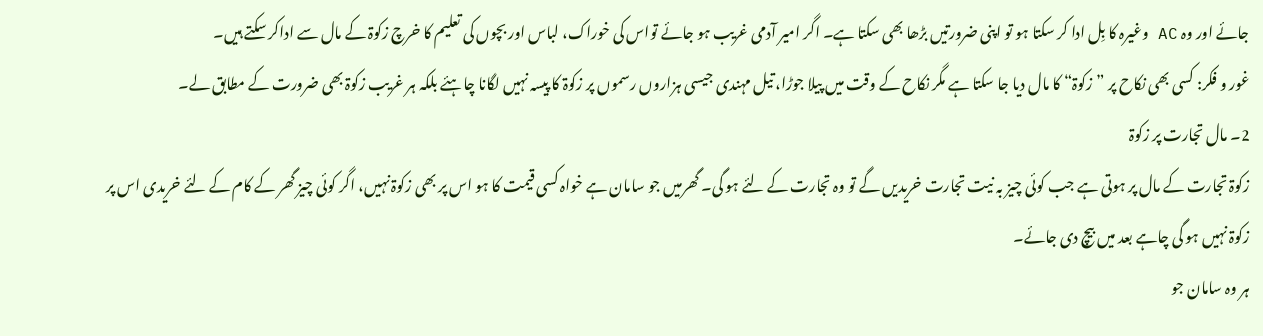جائے اور وہ AC وغیرہ کا بِل ادا کر سکتا ہو تو اپنی ضرورتیں بڑھا بھی سکتا ہے۔ اگر امیر آدمی غریب ہو جائے تواس کی خوراک، لباس اور بچوں کی تعلیم کا خرچ زکوۃ کے مال سے اداکر سکتے ہیں۔
غور و فکر: کسی بھی نکاح پر ”زکوۃ“ کا مال دیا جا سکتا ہے مگر نکاح کے وقت میں پیلا جوڑا، تیل مہندی جیسی ہزاروں رسموں پر زکوۃ کا پیسہ نہیں لگانا چاہئے بلکہ ہر غریب زکوۃ بھی ضرورت کے مطابق لے۔
2۔ مال تجارت پر زکوۃ
زکوۃ تجارت کے مال پر ہوتی ہے جب کوئی چیز بہ نیت تجارت خریدیں گے تو وہ تجارت کے لئے ہو گی۔ گھرمیں جو سامان ہے خواہ کسی قیمت کا ہو اس پر بھی زکوۃ نہیں، اگر کوئی چیز گھر کے کام کے لئے خریدی اس پر زکوۃ نہیں ہو گی چاہے بعد میں بیچ دی جائے۔
ہر وہ سامان جو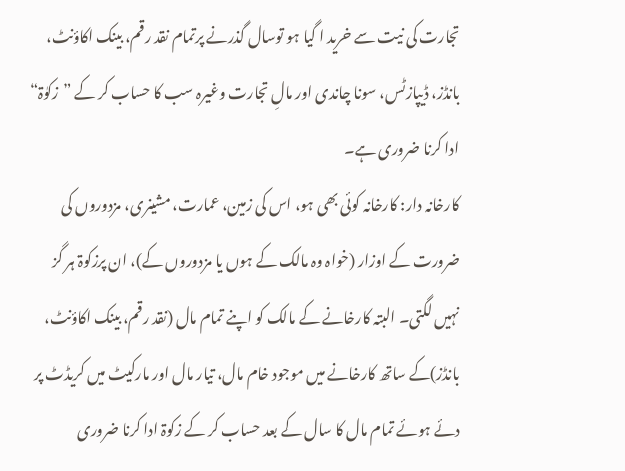تجارت کی نیت سے خرید ا گیا ہو توسال گذرنے پرتمام نقد رقم، بینک اکاؤنٹ، بانڈز، ڈیپازٹس، سونا چاندی اور مالِ تجارت وغیرہ سب کا حساب کر کے ”زکوٰۃ“ ادا کرنا ضروری ہے۔
کارخانہ دار: کارخانہ کوئی بھی ہو، اس کی زمین، عمارت، مشینری، مزدوروں کی ضرورت کے اوزار (خواہ وہ مالک کے ہوں یا مزدوروں کے)، ان پرزکوۃ ہر گز نہیں لگتی۔ البتہ کارخانے کے مالک کو اپنے تمام مال (نقد رقم، بینک اکاؤنٹ، بانڈز)کے ساتھ کارخانے میں موجود خام مال، تیار مال اور مارکیٹ میں کریڈٹ پر دئے ہوئے تمام مال کا سال کے بعد حساب کر کے زکوۃ ادا کرنا ضروری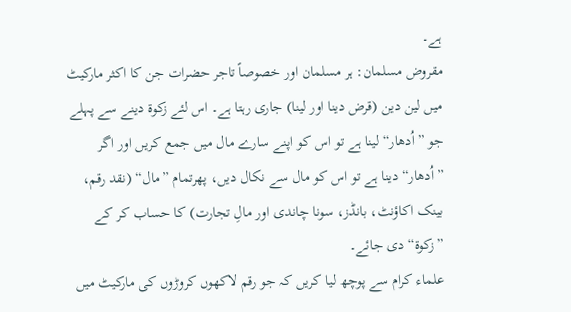ہے۔
مقروض مسلمان: ہر مسلمان اور خصوصاً تاجر حضرات جن کا اکثر مارکیٹ میں لین دین (قرض دینا اور لینا) جاری رہتا ہے۔ اس لئے زکوۃ دینے سے پہلے جو ”اُدھار“ لینا ہے تو اس کو اپنے سارے مال میں جمع کریں اور اگر ”اُدھار“ دینا ہے تو اس کو مال سے نکال دیں، پھرتمام ”مال“ (نقد رقم، بینک اکاؤنٹ، بانڈز، سونا چاندی اور مالِ تجارت) کا حساب کر کے ”زکوۃ“ دی جائے۔
علماء کرام سے پوچھ لیا کریں کہ جو رقم لاکھوں کروڑوں کی مارکیٹ میں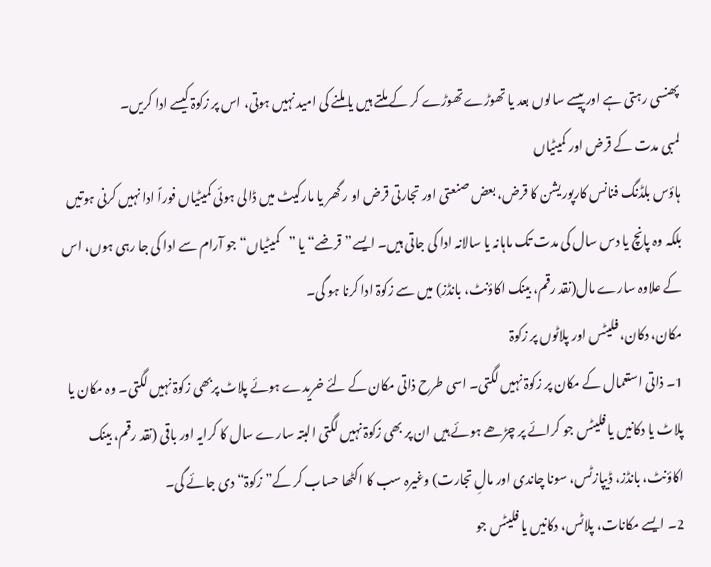پھنسی رہتی ہے اور پیسے سالوں بعد یا تھوڑے تھوڑے کر کے ملتے ہیں یا ملنے کی امید نہیں ہوتی، اس پر زکوۃ کیسے ادا کریں۔
لمبی مدت کے قرض اور کمیٹیاں
ہاؤس بلڈنگ فنانس کارپوریشن کا قرض، بعض صنعتی اور تجارتی قرض او ر گھر یا مارکیٹ میں ڈالی ہوئی کمیٹیاں فوراً ادا نہیں کرنی ہوتیں بلکہ وہ پانچ یا دس سال کی مدت تک ماہانہ یا سالانہ ادا کی جاتی ہیں۔ ایسے”قرضے“ یا ”کمیٹیاں“ جو آرام سے ادا کی جا رہی ہوں، اس کے علاوہ سارے مال(نقد رقم، بینک اکاؤنٹ، بانڈز) میں سے زکوۃ ادا کرنا ہو گی۔
مکان، دکان، فلیٹس اور پلاٹوں پر زکوۃ
1۔ ذاتی استعمال کے مکان پر زکوۃ نہیں لگتی۔ اسی طرح ذاتی مکان کے لئے خریدے ہوئے پلاٹ پربھی زکوۃ نہیں لگتی۔ وہ مکان یا پلاٹ یا دکانیں یا فلیٹس جو کرائے پر چڑھے ہوئے ہیں ان پر بھی زکوۃ نہیں لگتی البتہ سارے سال کا کرایہ اور باقی (نقد رقم، بینک اکاؤنٹ، بانڈز، ڈیپازٹس، سونا چاندی اور مالِ تجارت) وغیرہ سب کا اکٹھا حساب کر کے”زکوۃ“ دی جائے گی۔
2۔ ایسے مکانات، پلاٹس، دکانیں یا فلیٹس جو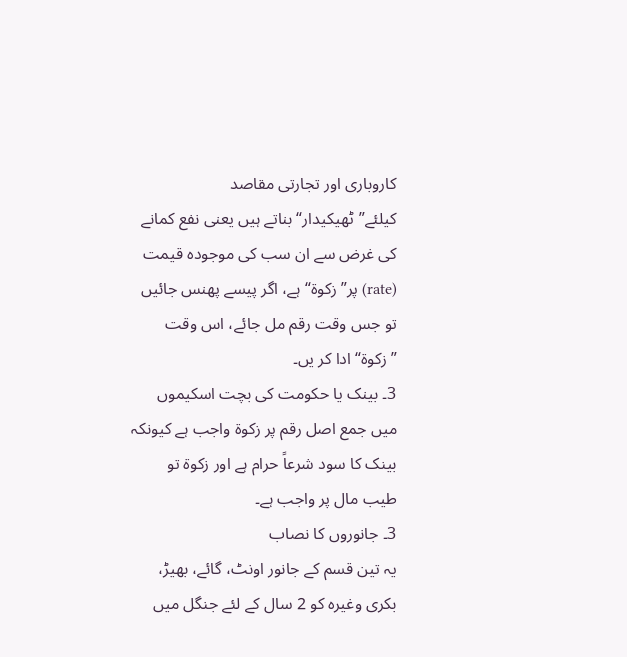کاروباری اور تجارتی مقاصد کیلئے”ٹھیکیدار“ بناتے ہیں یعنی نفع کمانے کی غرض سے ان سب کی موجودہ قیمت (rate) پر”زکوۃ“ ہے، اگر پیسے پھنس جائیں تو جس وقت رقم مل جائے، اس وقت ”زکوۃ“ ادا کر یں۔
3۔ بینک یا حکومت کی بچت اسکیموں میں جمع اصل رقم پر زکوۃ واجب ہے کیونکہ بینک کا سود شرعاً حرام ہے اور زکوۃ تو طیب مال پر واجب ہے۔
3۔ جانوروں کا نصاب
یہ تین قسم کے جانور اونٹ، گائے، بھیڑ، بکری وغیرہ کو 2 سال کے لئے جنگل میں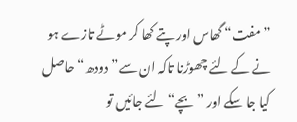”مفت“ گھاس اور پتے کھا کر موٹے تازے ہو نے کے لئے چھوڑنا تاکہ ان سے”دودھ“ حاصل کیا جا سکے اور ”بچے“ لئے جائیں تو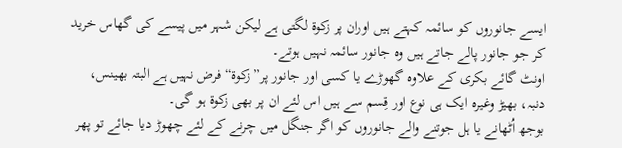ایسے جانوروں کو سائمہ کہتے ہیں اوران پر زکوۃ لگتی ہے لیکن شہر میں پیسے کی گھاس خرید کر جو جانور پالے جاتے ہیں وہ جانور سائمہ نہیں ہوتے۔
اونٹ گائے بکری کے علاوہ گھوڑے یا کسی اور جانور پر”زکوۃ“ فرض نہیں ہے البتہ بھینس، دنبہ، بھیڑ وغیرہ ایک ہی نوع اور قِسم سے ہیں اس لئے ان پر بھی زکوۃ ہو گی۔
بوجھ اُٹھانے یا ہل جوتنے والے جانوروں کو اگر جنگل میں چرنے کے لئے چھوڑ دیا جائے تو پھر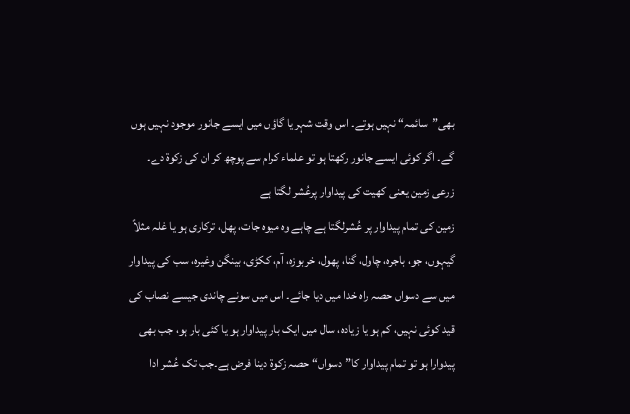بھی”سائمہ“ نہیں ہوتے۔ اس وقت شہر یا گاؤں میں ایسے جانور موجود نہیں ہوں گے۔ اگر کوئی ایسے جانور رکھتا ہو تو علماء کرام سے پوچھ کر ان کی زکوۃ دے۔
زرعی زمین یعنی کھیت کی پیداوار پرعُشر لگتا ہے
زمین کی تمام پیداوار پر عُشرلگتا ہے چاہے وہ میوہ جات، پھل، ترکاری ہو یا غلہ مثلاً گیہوں، جو، باجرہ، چاول، گنا، پھول، خربوزہ، آم، ککڑی، بینگن وغیرہ، سب کی پیداوار میں سے دسواں حصہ راہ خدا میں دیا جائے۔ اس میں سونے چاندی جیسے نصاب کی قید کوئی نہیں، کم ہو یا زیادہ، سال میں ایک بار پیداوار ہو یا کئی بار ہو، جب بھی پیدوارا ہو تو تمام پیداوار کا”دسواں“ حصہ زکوۃ دینا فرض ہے۔جب تک عُشر ادا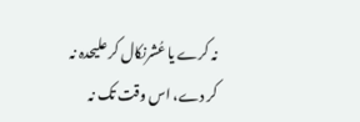نہ کرے یا عُشرنکال کر علیحدہ نہ کر دے، اس وقت تک نہ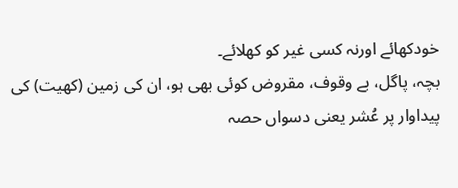خودکھائے اورنہ کسی غیر کو کھلائے۔
بچہ، پاگل، بے وقوف، مقروض کوئی بھی ہو، ان کی زمین (کھیت) کی پیداوار پر عُشر یعنی دسواں حصہ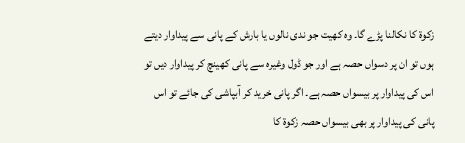زکوۃ کا نکالنا پڑے گا۔ وہ کھیت جو ندی نالوں یا بارش کے پانی سے پیداوار دیتے ہوں تو ان پر دسواں حصہ ہے اور جو ڈول وغیرہ سے پانی کھینچ کر پیداوار دیں تو اس کی پیداوار پر بیسواں حصہ ہے۔ اگر پانی خرید کر آبپاشی کی جائے تو اس پانی کی پیداوار پر بھی بیسواں حصہ زکوۃ کا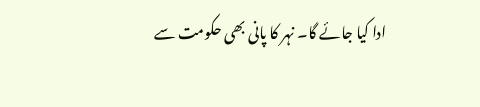ادا کیا جائے گا۔ نہر کا پانی بھی حکومت سے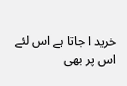خرید ا جاتا ہے اس لئے اس پر بھی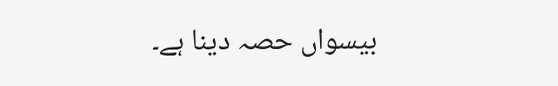بیسواں حصہ دینا ہے۔